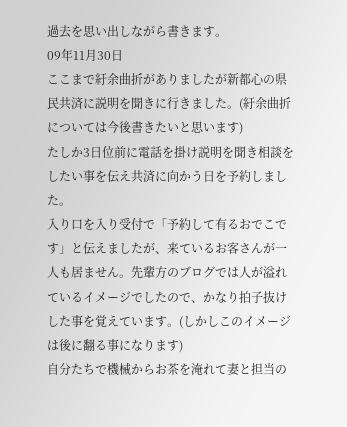過去を思い出しながら書きます。
09年11月30日
ここまで紆余曲折がありましたが新都心の県民共済に説明を聞きに行きました。(紆余曲折については今後書きたいと思います)
たしか3日位前に電話を掛け説明を聞き相談をしたい事を伝え共済に向かう日を予約しました。
入り口を入り受付で「予約して有るおでこです」と伝えましたが、来ているお客さんが一人も居ません。先輩方のブログでは人が溢れているイメージでしたので、かなり拍子抜けした事を覚えています。(しかしこのイメージは後に翻る事になります)
自分たちで機械からお茶を淹れて妻と担当の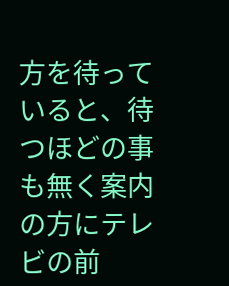方を待っていると、待つほどの事も無く案内の方にテレビの前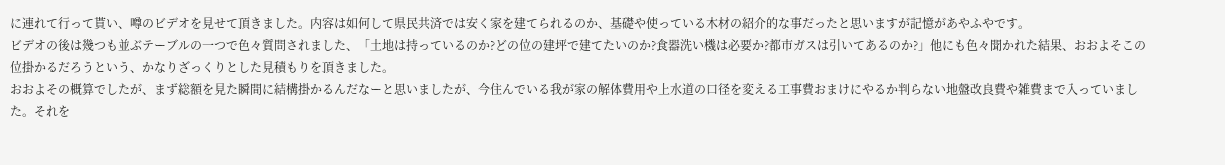に連れて行って貰い、噂のビデオを見せて頂きました。内容は如何して県民共済では安く家を建てられるのか、基礎や使っている木材の紹介的な事だったと思いますが記憶があやふやです。
ビデオの後は幾つも並ぶテーブルの一つで色々質問されました、「土地は持っているのか?どの位の建坪で建てたいのか?食器洗い機は必要か?都市ガスは引いてあるのか?」他にも色々聞かれた結果、おおよそこの位掛かるだろうという、かなりざっくりとした見積もりを頂きました。
おおよその概算でしたが、まず総額を見た瞬間に結構掛かるんだなーと思いましたが、今住んでいる我が家の解体費用や上水道の口径を変える工事費おまけにやるか判らない地盤改良費や雑費まで入っていました。それを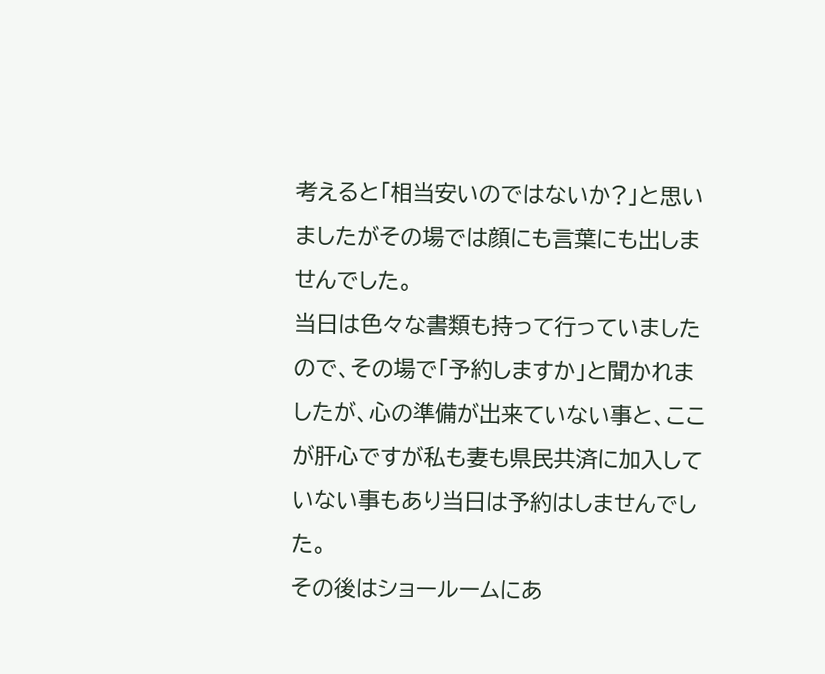考えると「相当安いのではないか?」と思いましたがその場では顔にも言葉にも出しませんでした。
当日は色々な書類も持って行っていましたので、その場で「予約しますか」と聞かれましたが、心の準備が出来ていない事と、ここが肝心ですが私も妻も県民共済に加入していない事もあり当日は予約はしませんでした。
その後はショールームにあ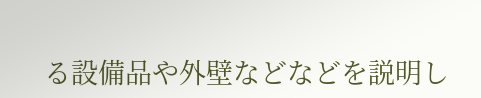る設備品や外壁などなどを説明し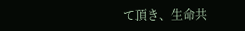て頂き、生命共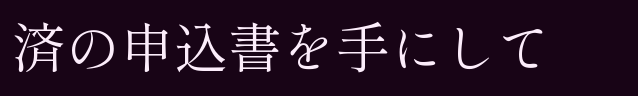済の申込書を手にして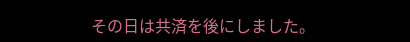その日は共済を後にしました。